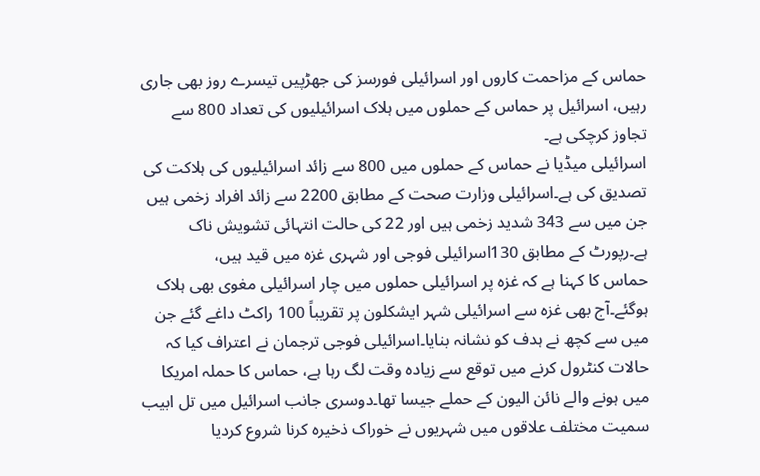حماس کے مزاحمت کاروں اور اسرائیلی فورسز کی جھڑپیں تیسرے روز بھی جاری رہیں، اسرائیل پر حماس کے حملوں میں ہلاک اسرائیلیوں کی تعداد 800 سے تجاوز کرچکی ہے۔
اسرائیلی میڈیا نے حماس کے حملوں میں 800 سے زائد اسرائیلیوں کی ہلاکت کی تصدیق کی ہے۔اسرائیلی وزارت صحت کے مطابق 2200 سے زائد افراد زخمی ہیں جن میں سے 343 شدید زخمی ہیں اور 22 کی حالت انتہائی تشویش ناک ہے۔رپورٹ کے مطابق 130اسرائیلی فوجی اور شہری غزہ میں قید ہیں،
حماس کا کہنا ہے کہ غزہ پر اسرائیلی حملوں میں چار اسرائیلی مغوی بھی ہلاک ہوگئے۔آج بھی غزہ سے اسرائیلی شہر ایشکلون پر تقریباً 100 راکٹ داغے گئے جن میں سے کچھ نے ہدف کو نشانہ بنایا۔اسرائیلی فوجی ترجمان نے اعتراف کیا کہ حالات کنٹرول کرنے میں توقع سے زیادہ وقت لگ رہا ہے، حماس کا حملہ امریکا میں ہونے والے نائن الیون کے حملے جیسا تھا۔دوسری جانب اسرائیل میں تل ابیب سمیت مختلف علاقوں میں شہریوں نے خوراک ذخیرہ کرنا شروع کردیا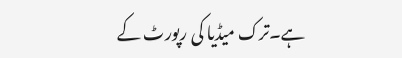ہے۔ترک میڈیا کی رپورٹ کے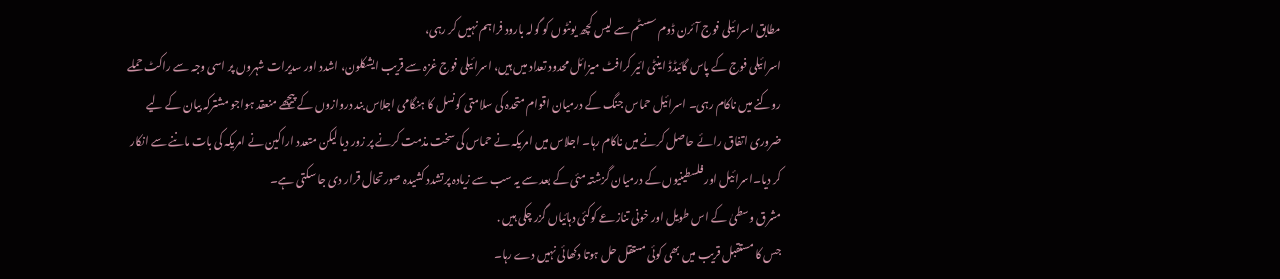مطابق اسرائیلی فوج آئرن ڈوم سسٹم سے لیس کچھ یونٹوں کو گولہ بارود فراہم نہیں کر رہی،
اسرائیلی فوج کے پاس گائیڈڈ اینٹی ائیر کرافٹ میزائل محدود تعداد میں ہیں، اسرائیلی فوج غزہ سے قریب ایشکلون، اشدد اور سدیرات شہروں پر اسی وجہ سے راکٹ حملے روکنے میں ناکام رہی۔ اسرائیل حماس جنگ کے درمیان اقوام متحدہ کی سلامتی کونسل کا ہنگامی اجلاس بند دروازوں کے پیچھے منعقد ہواجو مشترکہ بیان کے لیے ضروری اتفاق رائے حاصل کرنے میں ناکام رہا۔ اجلاس میں امریکہ نے حماس کی سخت مذمت کرنے پر زور دیا لیکن متعدد اراکین نے امریکہ کی بات ماننے سے انکار کر دیا۔اسرائیل اور فلسطینیوں کے درمیان گزشتہ مئی کے بعد سے یہ سب سے زیادہ پرتشدد کشیدہ صورتحال قرار دی جا سکتی ہے۔
مشرق وسطیٰ کے اس طویل اور خونی تنازعے کوکئی دہائیاں گزر چکی ہیں .
جس کا مستقبل قریب میں بھی کوئی مستقل حل ہوتا دکھائی نہیں دے رہا۔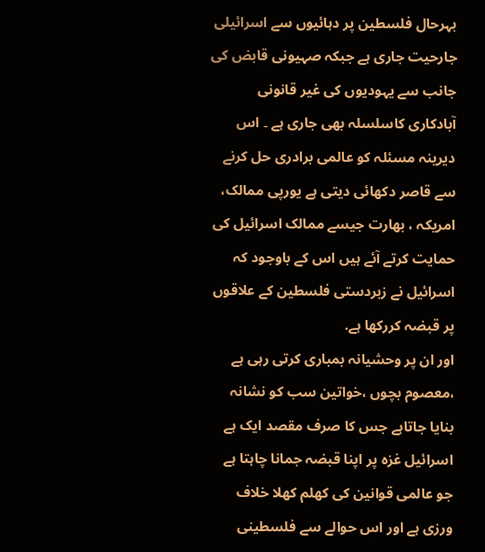بہرحال فلسطین پر دہائیوں سے اسرائیلی جارحیت جاری ہے جبکہ صہیونی قابض کی جانب سے یہودیوں کی غیر قانونی آبادکاری کاسلسلہ بھی جاری ہے ۔ اس دیرینہ مسئلہ کو عالمی برادری حل کرنے سے قاصر دکھائی دیتی ہے یورپی ممالک، امریکہ ، بھارت جیسے ممالک اسرائیل کی حمایت کرتے آئے ہیں اس کے باوجود کہ اسرائیل نے زبردستی فلسطین کے علاقوں پر قبضہ کررکھا ہے.
اور ان پر وحشیانہ بمباری کرتی رہی ہے ،معصوم بچوں ،خواتین سب کو نشانہ بنایا جاتاہے جس کا صرف مقصد ایک ہے اسرائیل غزہ پر اپنا قبضہ جمانا چاہتا ہے جو عالمی قوانین کی کھلم کھلا خلاف ورزی ہے اور اس حوالے سے فلسطینی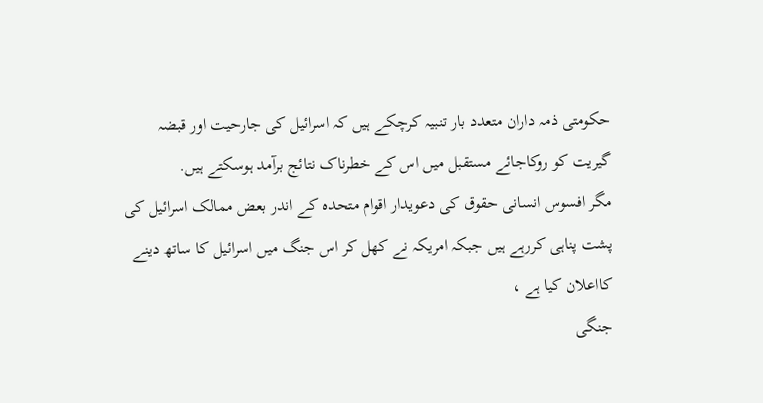حکومتی ذمہ داران متعدد بار تنبیہ کرچکے ہیں کہ اسرائیل کی جارحیت اور قبضہ گیریت کو روکاجائے مستقبل میں اس کے خطرناک نتائج برآمد ہوسکتے ہیں.
مگر افسوس انسانی حقوق کی دعویدار اقوام متحدہ کے اندر بعض ممالک اسرائیل کی پشت پناہی کررہے ہیں جبکہ امریکہ نے کھل کر اس جنگ میں اسرائیل کا ساتھ دینے کااعلان کیا ہے ،
جنگی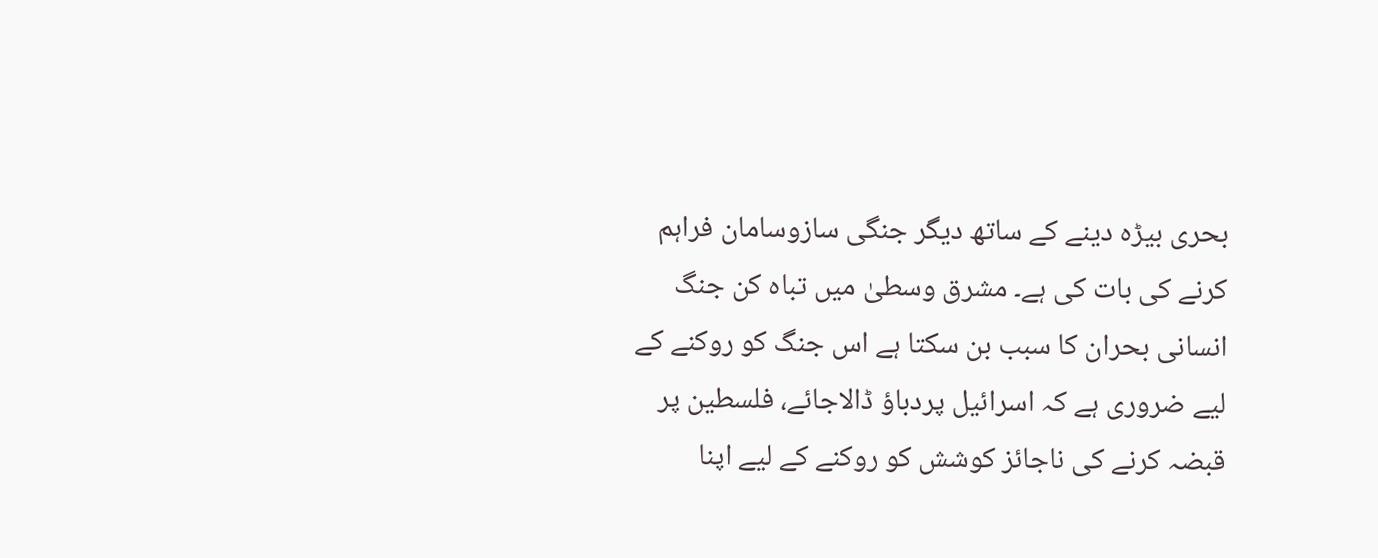بحری بیڑہ دینے کے ساتھ دیگر جنگی سازوسامان فراہم کرنے کی بات کی ہے۔ مشرق وسطیٰ میں تباہ کن جنگ انسانی بحران کا سبب بن سکتا ہے اس جنگ کو روکنے کے لیے ضروری ہے کہ اسرائیل پردباؤ ڈالاجائے، فلسطین پر قبضہ کرنے کی ناجائز کوشش کو روکنے کے لیے اپنا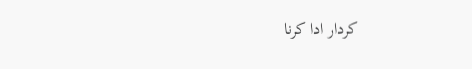کردار ادا کرنا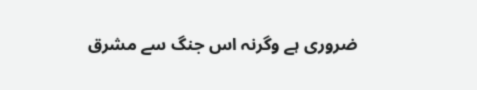ضروری ہے وگرنہ اس جنگ سے مشرق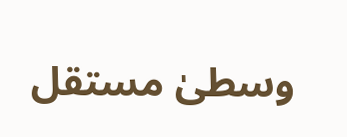وسطیٰ مستقل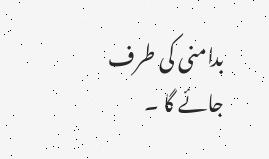بدامنی کی طرف جائے گا ۔